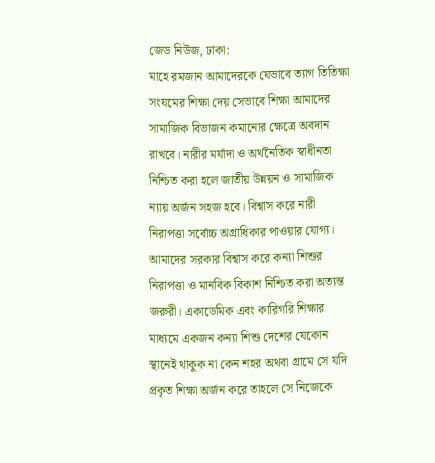জেড নিউজ, ঢাকা:
মাহে রমজান আমাদেরকে যেভাবে ত্যাগ তিতিক্ষা সংযমের শিক্ষা দেয় সেভাবে শিক্ষা আমাদের সামাজিক বিভাজন কমানোর ক্ষেত্রে অবদান রাখবে। নারীর মর্যাদা ও অর্থনৈতিক স্বাধীনতা নিশ্চিত করা হলে জাতীয় উন্নয়ন ও সামাজিক ন্যায় অর্জন সহজ হবে। বিশ্বাস করে নারী নিরাপত্তা সর্বোচ্চ অগ্রাধিকার পাওয়ার যোগ্য। আমাদের সরকার বিশ্বাস করে কন্যা শিশুর নিরাপত্তা ও মানবিক বিকাশ নিশ্চিত করা অত্যন্ত জরুরী। একাডেমিক এবং কারিগরি শিক্ষার মাধ্যমে একজন কন্যা শিশু দেশের যেকোন স্থানেই থাকুক না কেন শহর অথবা গ্রামে সে যদি প্রকৃত শিক্ষা অর্জন করে তাহলে সে নিজেকে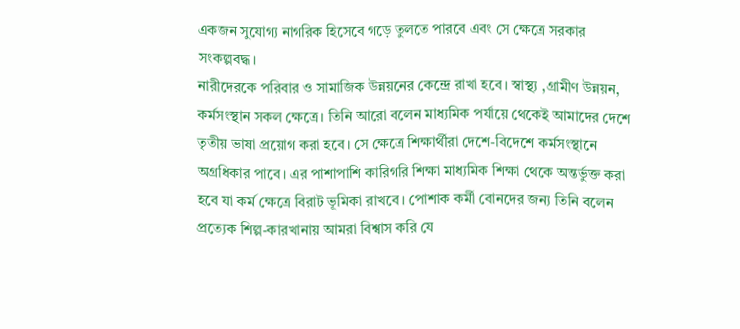একজন সুযোগ্য নাগরিক হিসেবে গড়ে তুলতে পারবে এবং সে ক্ষেত্রে সরকার সংকল্পবদ্ধ।
নারীদেরকে পরিবার ও সামাজিক উন্নয়নের কেন্দ্রে রাখা হবে। স্বাস্থ্য ,গ্রামীণ উন্নয়ন, কর্মসংস্থান সকল ক্ষেত্রে। তিনি আরো বলেন মাধ্যমিক পর্যায়ে থেকেই আমাদের দেশে তৃতীয় ভাষা প্রয়োগ করা হবে। সে ক্ষেত্রে শিক্ষার্থীরা দেশে-বিদেশে কর্মসংস্থানে অগ্রধিকার পাবে। এর পাশাপাশি কারিগরি শিক্ষা মাধ্যমিক শিক্ষা থেকে অন্তর্ভুক্ত করা হবে যা কর্ম ক্ষেত্রে বিরাট ভূমিকা রাখবে। পোশাক কর্মী বোনদের জন্য তিনি বলেন প্রত্যেক শিল্প-কারখানায় আমরা বিশ্বাস করি যে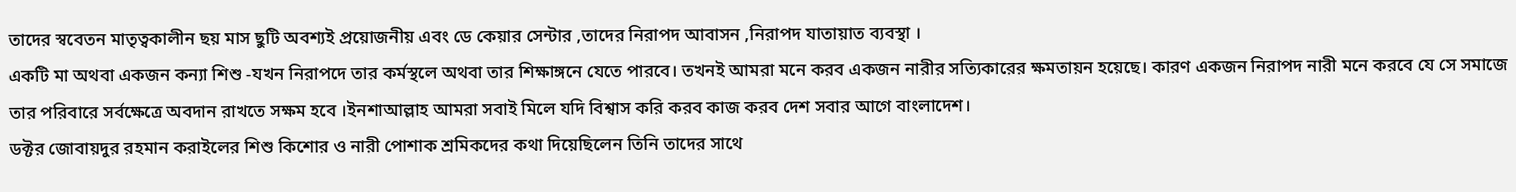তাদের স্ববেতন মাতৃত্বকালীন ছয় মাস ছুটি অবশ্যই প্রয়োজনীয় এবং ডে কেয়ার সেন্টার ,তাদের নিরাপদ আবাসন ,নিরাপদ যাতায়াত ব্যবস্থা ।
একটি মা অথবা একজন কন্যা শিশু -যখন নিরাপদে তার কর্মস্থলে অথবা তার শিক্ষাঙ্গনে যেতে পারবে। তখনই আমরা মনে করব একজন নারীর সত্যিকারের ক্ষমতায়ন হয়েছে। কারণ একজন নিরাপদ নারী মনে করবে যে সে সমাজে তার পরিবারে সর্বক্ষেত্রে অবদান রাখতে সক্ষম হবে ।ইনশাআল্লাহ আমরা সবাই মিলে যদি বিশ্বাস করি করব কাজ করব দেশ সবার আগে বাংলাদেশ।
ডক্টর জোবায়দুর রহমান করাইলের শিশু কিশোর ও নারী পোশাক শ্রমিকদের কথা দিয়েছিলেন তিনি তাদের সাথে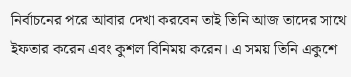নির্বাচনের পরে আবার দেখা করবেন তাই তিনি আজ তাদের সাথে ইফতার করেন এবং কুশল বিনিময় করেন। এ সময় তিনি একুশে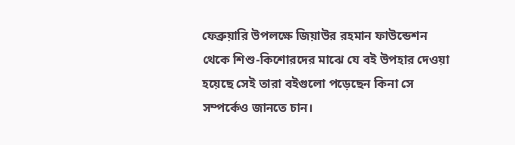ফেব্রুয়ারি উপলক্ষে জিয়াউর রহমান ফাউন্ডেশন থেকে শিশু-কিশোরদের মাঝে যে বই উপহার দেওয়া হয়েছে সেই তারা বইগুলো পড়েছেন কিনা সে সম্পর্কেও জানতে চান।